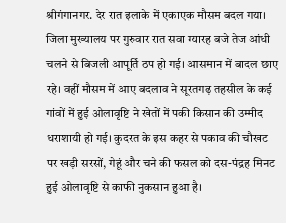श्रीगंगानगर. देर रात इलाके में एकाएक मौसम बदल गया। जिला मुख्यालय पर गुरुवार रात सवा ग्यारह बजे तेज आंधी चलने से बिजली आपूर्ति ठप हो गई। आसमान में बादल छाए रहे। वहीं मौसम में आए बदलाव ने सूरतगढ़ तहसील के कई गांवों में हुई ओलावृष्टि ने खेतों में पकी किसान की उम्मीद धराशायी हो गई। कुदरत के इस कहर से पकाव की चौखट पर खड़ी सरसों, गेहूं और चने की फसल को दस-पंद्रह मिनट हुई ओलावृष्टि से काफी नुकसान हुआ है।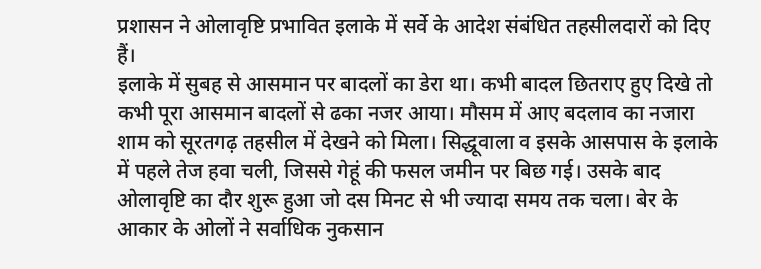प्रशासन ने ओलावृष्टि प्रभावित इलाके में सर्वे के आदेश संबंधित तहसीलदारों को दिए हैं।
इलाके में सुबह से आसमान पर बादलों का डेरा था। कभी बादल छितराए हुए दिखे तो कभी पूरा आसमान बादलों से ढका नजर आया। मौसम में आए बदलाव का नजारा शाम को सूरतगढ़ तहसील में देखने को मिला। सिद्धूवाला व इसके आसपास के इलाके में पहले तेज हवा चली, जिससे गेहूं की फसल जमीन पर बिछ गई। उसके बाद ओलावृष्टि का दौर शुरू हुआ जो दस मिनट से भी ज्यादा समय तक चला। बेर के आकार के ओलों ने सर्वाधिक नुकसान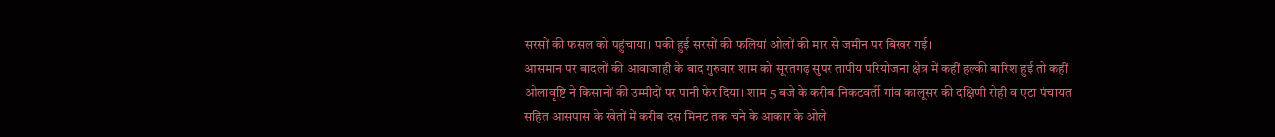सरसों की फसल को पहुंचाया। पकी हुई सरसों की फलियां ओलों की मार से जमीन पर बिखर गई।
आसमान पर बादलों की आवाजाही के बाद गुरुवार शाम को सूरतगढ़ सुपर तापीय परियोजना क्षेत्र में कहीं हल्की बारिश हुई तो कहीं ओलावृष्टि ने किसानों की उम्मीदों पर पानी फेर दिया। शाम 5 बजे के करीब निकटवर्ती गांव कालूसर की दक्षिणी रोही व एटा पंचायत सहित आसपास के खेतों में करीब दस मिनट तक चने के आकार के ओले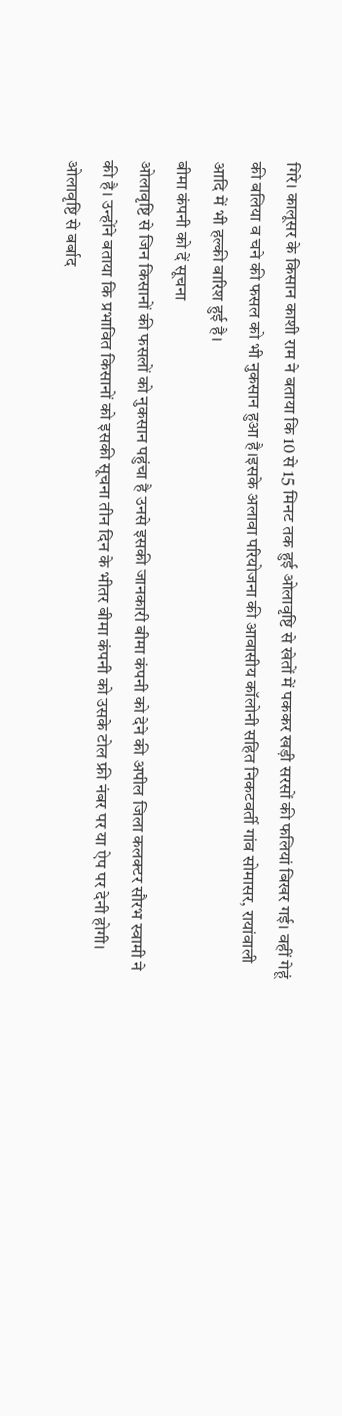गिरे। कालूसर के किसान काशी राम ने बताया कि 10 से 15 मिनट तक हुई ओलावृष्टि से खेतों में पककर खड़ी सरसों की फलियां बिखर गई। वहीं गेहूं की बलिया व चने की फसल को भी नुकसान हुआ है।इसके अलावा परियोजना की आवासीय कॉलोनी सहित निकटवर्ती गांव सोमासर, रायांवाली आदि में भी हल्की बारिश हुई है।
बीमा कंपनी को दें सूचना
ओलावृष्टि से जिन किसानों की फसलों को नुकसान पहुंचा है उनसे इसकी जानकारी बीमा कंपनी को देने की अपील जिला कलक्टर सौरभ स्वामी ने की है। उन्होंने बताया कि प्रभावित किसानों को इसकी सूचना तीन दिन के भीतर बीमा कंपनी को उसके टोल फ्री नंबर पर या ऐप पर देनी होगी। ओलावृष्टि से बर्बाद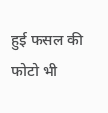हुई फसल की फोटो भी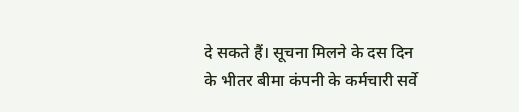दे सकते हैं। सूचना मिलने के दस दिन के भीतर बीमा कंपनी के कर्मचारी सर्वे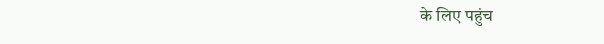के लिए पहुंच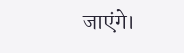जाएंगे।